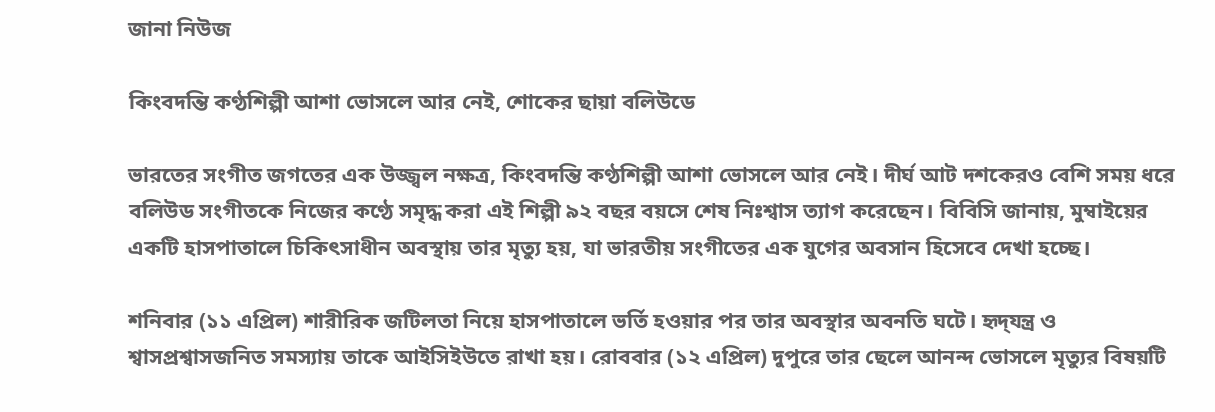জানা নিউজ

কিংবদন্তি কণ্ঠশিল্পী আশা ভোসলে আর নেই, শোকের ছায়া বলিউডে

ভারতের সংগীত জগতের এক উজ্জ্বল নক্ষত্র, কিংবদন্তি কণ্ঠশিল্পী আশা ভোসলে আর নেই। দীর্ঘ আট দশকেরও বেশি সময় ধরে বলিউড সংগীতকে নিজের কণ্ঠে সমৃদ্ধ করা এই শিল্পী ৯২ বছর বয়সে শেষ নিঃশ্বাস ত্যাগ করেছেন। বিবিসি জানায়, মুম্বাইয়ের একটি হাসপাতালে চিকিৎসাধীন অবস্থায় তার মৃত্যু হয়, যা ভারতীয় সংগীতের এক যুগের অবসান হিসেবে দেখা হচ্ছে।

শনিবার (১১ এপ্রিল) শারীরিক জটিলতা নিয়ে হাসপাতালে ভর্তি হওয়ার পর তার অবস্থার অবনতি ঘটে। হৃদ্‌যন্ত্র ও শ্বাসপ্রশ্বাসজনিত সমস্যায় তাকে আইসিইউতে রাখা হয়। রোববার (১২ এপ্রিল) দুপুরে তার ছেলে আনন্দ ভোসলে মৃত্যুর বিষয়টি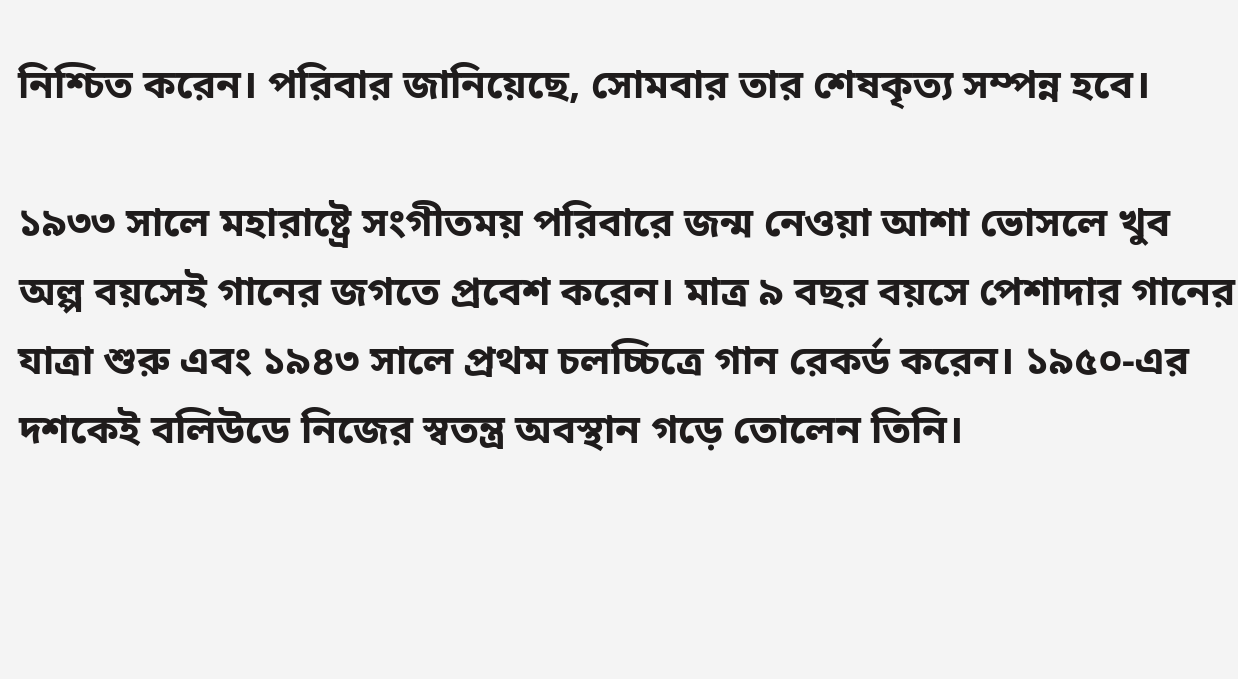নিশ্চিত করেন। পরিবার জানিয়েছে, সোমবার তার শেষকৃত্য সম্পন্ন হবে।

১৯৩৩ সালে মহারাষ্ট্রে সংগীতময় পরিবারে জন্ম নেওয়া আশা ভোসলে খুব অল্প বয়সেই গানের জগতে প্রবেশ করেন। মাত্র ৯ বছর বয়সে পেশাদার গানের যাত্রা শুরু এবং ১৯৪৩ সালে প্রথম চলচ্চিত্রে গান রেকর্ড করেন। ১৯৫০-এর দশকেই বলিউডে নিজের স্বতন্ত্র অবস্থান গড়ে তোলেন তিনি।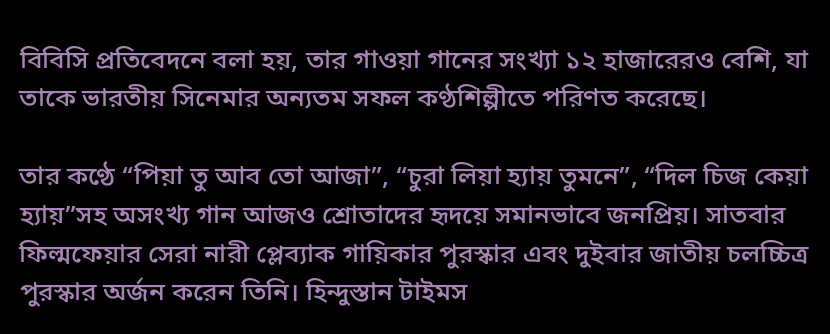বিবিসি প্রতিবেদনে বলা হয়, তার গাওয়া গানের সংখ্যা ১২ হাজারেরও বেশি, যা তাকে ভারতীয় সিনেমার অন্যতম সফল কণ্ঠশিল্পীতে পরিণত করেছে।

তার কণ্ঠে “পিয়া তু আব তো আজা”, “চুরা লিয়া হ্যায় তুমনে”, “দিল চিজ কেয়া হ্যায়”সহ অসংখ্য গান আজও শ্রোতাদের হৃদয়ে সমানভাবে জনপ্রিয়। সাতবার ফিল্মফেয়ার সেরা নারী প্লেব্যাক গায়িকার পুরস্কার এবং দুইবার জাতীয় চলচ্চিত্র পুরস্কার অর্জন করেন তিনি। হিন্দুস্তান টাইমস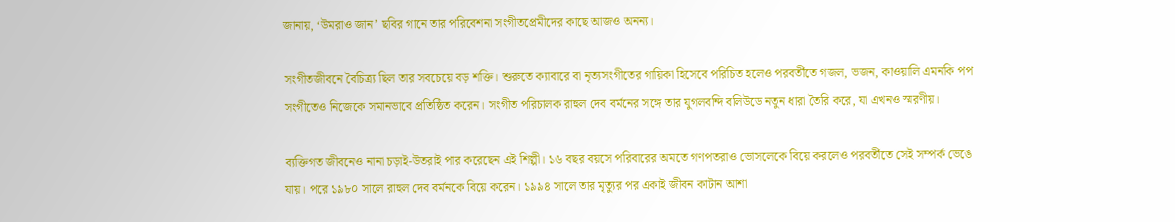জানায়, ‘উমরাও জান’ ছবির গানে তার পরিবেশনা সংগীতপ্রেমীদের কাছে আজও অনন্য।

সংগীতজীবনে বৈচিত্র্য ছিল তার সবচেয়ে বড় শক্তি। শুরুতে ক্যাবারে বা নৃত্যসংগীতের গায়িকা হিসেবে পরিচিত হলেও পরবর্তীতে গজল, ভজন, কাওয়ালি এমনকি পপ সংগীতেও নিজেকে সমানভাবে প্রতিষ্ঠিত করেন। সংগীত পরিচালক রাহুল দেব বর্মনের সঙ্গে তার যুগলবন্দি বলিউডে নতুন ধারা তৈরি করে, যা এখনও স্মরণীয়।

ব্যক্তিগত জীবনেও নানা চড়াই-উতরাই পার করেছেন এই শিল্পী। ১৬ বছর বয়সে পরিবারের অমতে গণপতরাও ভোসলেকে বিয়ে করলেও পরবর্তীতে সেই সম্পর্ক ভেঙে যায়। পরে ১৯৮০ সালে রাহুল দেব বর্মনকে বিয়ে করেন। ১৯৯৪ সালে তার মৃত্যুর পর একাই জীবন কাটান আশা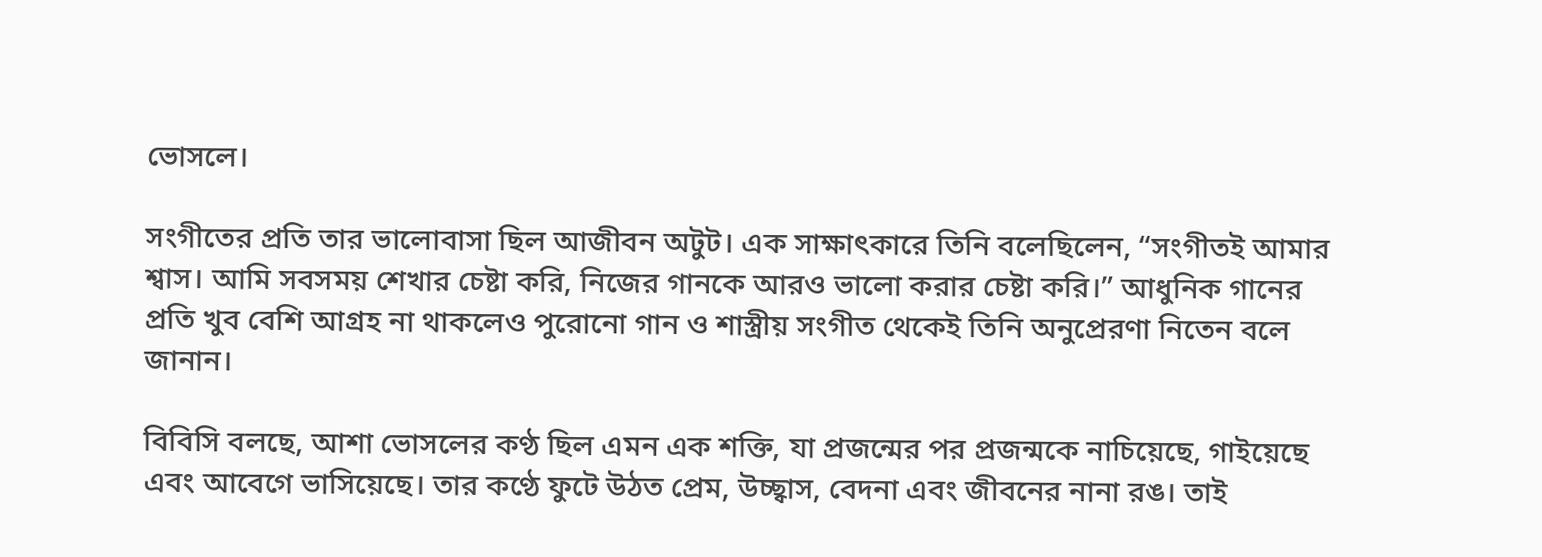ভোসলে।

সংগীতের প্রতি তার ভালোবাসা ছিল আজীবন অটুট। এক সাক্ষাৎকারে তিনি বলেছিলেন, “সংগীতই আমার শ্বাস। আমি সবসময় শেখার চেষ্টা করি, নিজের গানকে আরও ভালো করার চেষ্টা করি।” আধুনিক গানের প্রতি খুব বেশি আগ্রহ না থাকলেও পুরোনো গান ও শাস্ত্রীয় সংগীত থেকেই তিনি অনুপ্রেরণা নিতেন বলে জানান।

বিবিসি বলছে, আশা ভোসলের কণ্ঠ ছিল এমন এক শক্তি, যা প্রজন্মের পর প্রজন্মকে নাচিয়েছে, গাইয়েছে এবং আবেগে ভাসিয়েছে। তার কণ্ঠে ফুটে উঠত প্রেম, উচ্ছ্বাস, বেদনা এবং জীবনের নানা রঙ। তাই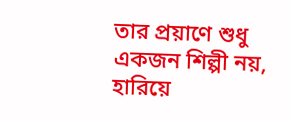তার প্রয়াণে শুধু একজন শিল্পী নয়, হারিয়ে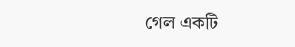গেল একটি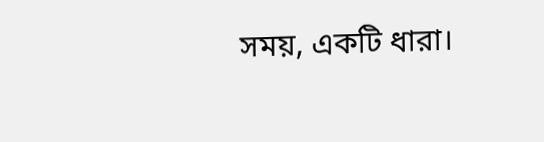সময়, একটি ধারা।